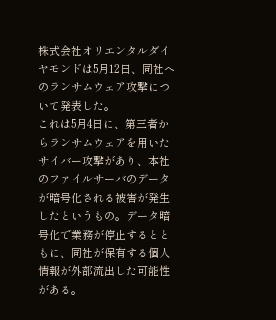株式会社オリエンタルダイヤモンドは5月12日、同社へのランサムウェア攻撃について発表した。
これは5月4日に、第三者からランサムウェアを用いたサイバー攻撃があり、本社のファイルサーバのデータが暗号化される被害が発生したというもの。データ暗号化で業務が停止するとともに、同社が保有する個人情報が外部流出した可能性がある。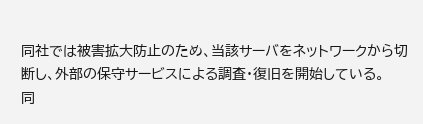同社では被害拡大防止のため、当該サーバをネットワークから切断し、外部の保守サービスによる調査・復旧を開始している。
同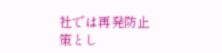社では再発防止策とし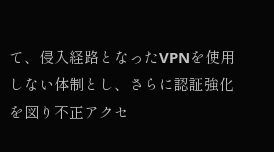て、侵入経路となったVPNを使用しない体制とし、さらに認証強化を図り不正アクセ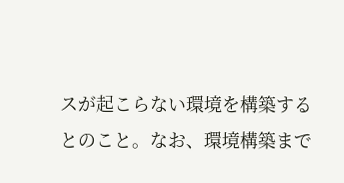スが起こらない環境を構築するとのこと。なお、環境構築まで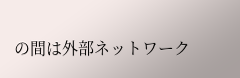の間は外部ネットワーク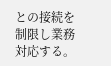との接続を制限し業務対応する。